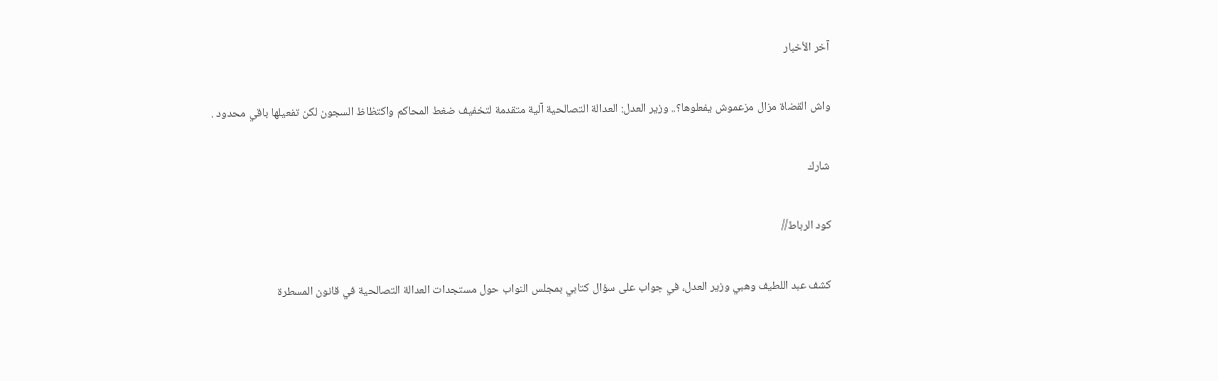آخر الأخبار

واش القضاة مزال مزعموش يفعلوها؟.. وزير العدل: العدالة التصالحية آلية متقدمة لتخفيف ضغط المحاكم واكتظاظ السجون لكن تفعيلها باقي محدود .

شارك

كود الرباط//

كشف عبد اللطيف وهبي وزير العدل، في جواب على سؤال كتابي بمجلس النواب حول مستجدات العدالة التصالحية في قانون المسطرة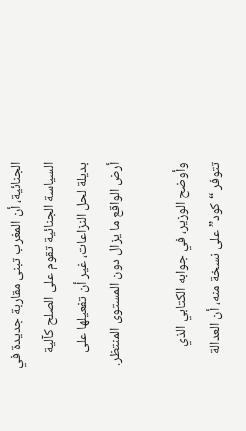الجنائية، أن المغرب تبنى مقاربة جديدة في السياسة الجنائية تقوم على الصلح كآلية بديلة لحل النزاعات، غير أن تفعيلها على أرض الواقع ما يزال دون المستوى المنتظر.

وأوضح الوزير، في جوابه الكتابي الذي تتوفر “كود” على نسخة منه، أن العدالة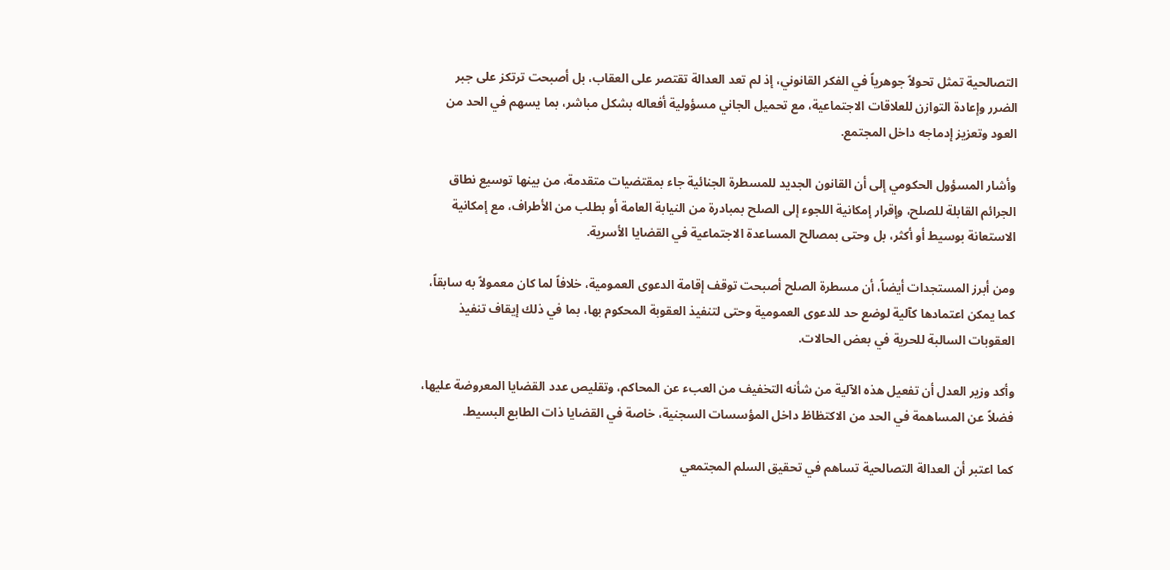التصالحية تمثل تحولاً جوهرياً في الفكر القانوني، إذ لم تعد العدالة تقتصر على العقاب، بل أصبحت ترتكز على جبر الضرر وإعادة التوازن للعلاقات الاجتماعية، مع تحميل الجاني مسؤولية أفعاله بشكل مباشر، بما يسهم في الحد من العود وتعزيز إدماجه داخل المجتمع.

وأشار المسؤول الحكومي إلى أن القانون الجديد للمسطرة الجنائية جاء بمقتضيات متقدمة، من بينها توسيع نطاق الجرائم القابلة للصلح، وإقرار إمكانية اللجوء إلى الصلح بمبادرة من النيابة العامة أو بطلب من الأطراف، مع إمكانية الاستعانة بوسيط أو أكثر، بل وحتى بمصالح المساعدة الاجتماعية في القضايا الأسرية.

ومن أبرز المستجدات أيضاً، أن مسطرة الصلح أصبحت توقف إقامة الدعوى العمومية، خلافاً لما كان معمولاً به سابقاً، كما يمكن اعتمادها كآلية لوضع حد للدعوى العمومية وحتى لتنفيذ العقوبة المحكوم بها، بما في ذلك إيقاف تنفيذ العقوبات السالبة للحرية في بعض الحالات.

وأكد وزير العدل أن تفعيل هذه الآلية من شأنه التخفيف من العبء عن المحاكم، وتقليص عدد القضايا المعروضة عليها، فضلاً عن المساهمة في الحد من الاكتظاظ داخل المؤسسات السجنية، خاصة في القضايا ذات الطابع البسيط.

كما اعتبر أن العدالة التصالحية تساهم في تحقيق السلم المجتمعي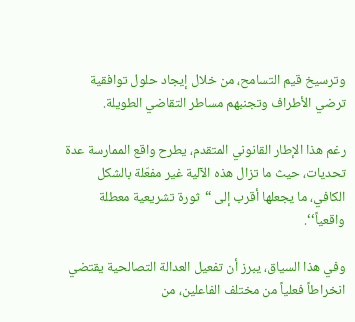وترسيخ قيم التسامح، من خلال إيجاد حلول توافقية ترضي الأطراف وتجنبهم مساطر التقاضي الطويلة.

رغم هذا الإطار القانوني المتقدم، يطرح واقع الممارسة عدة تحديات، حيث ما تزال هذه الآلية غير مفعّلة بالشكل الكافي، ما يجعلها أقرب إلى “ثورة تشريعية معطلة واقعياً‘‘.

وفي هذا السياق، يبرز أن تفعيل العدالة التصالحية يقتضي انخراطاً فعلياً من مختلف الفاعلين، من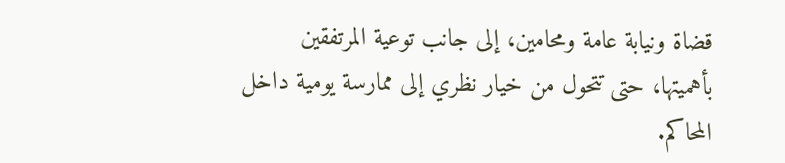قضاة ونيابة عامة ومحامين، إلى جانب توعية المرتفقين بأهميتها، حتى تتحول من خيار نظري إلى ممارسة يومية داخل المحاكم.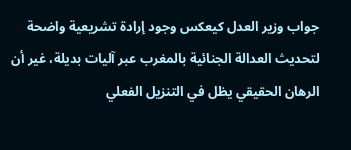جواب وزير العدل كيعكس وجود إرادة تشريعية واضحة لتحديث العدالة الجنائية بالمغرب عبر آليات بديلة، غير أن الرهان الحقيقي يظل في التنزيل الفعلي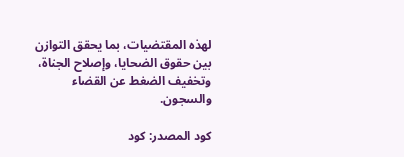لهذه المقتضيات، بما يحقق التوازن بين حقوق الضحايا، وإصلاح الجناة، وتخفيف الضغط عن القضاء والسجون.

كود المصدر: كود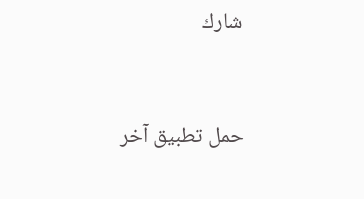شارك


حمل تطبيق آخر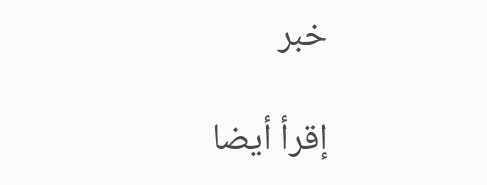خبر

إقرأ أيضا